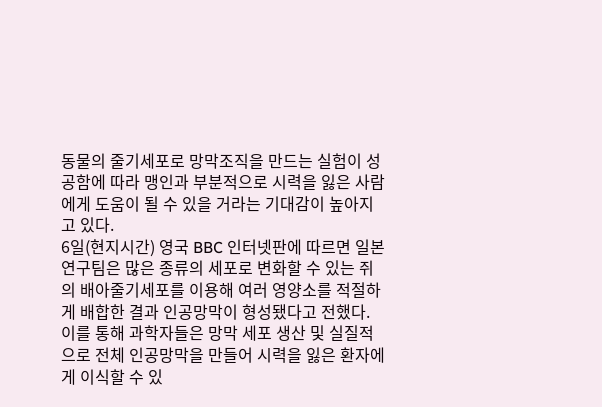동물의 줄기세포로 망막조직을 만드는 실험이 성공함에 따라 맹인과 부분적으로 시력을 잃은 사람에게 도움이 될 수 있을 거라는 기대감이 높아지고 있다.
6일(현지시간) 영국 BBC 인터넷판에 따르면 일본 연구팀은 많은 종류의 세포로 변화할 수 있는 쥐의 배아줄기세포를 이용해 여러 영양소를 적절하게 배합한 결과 인공망막이 형성됐다고 전했다.
이를 통해 과학자들은 망막 세포 생산 및 실질적으로 전체 인공망막을 만들어 시력을 잃은 환자에게 이식할 수 있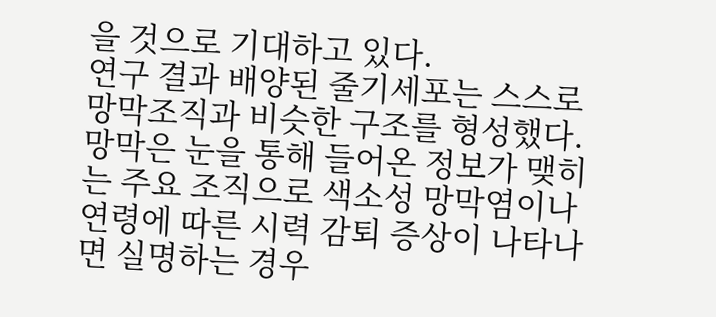을 것으로 기대하고 있다.
연구 결과 배양된 줄기세포는 스스로 망막조직과 비슷한 구조를 형성했다.
망막은 눈을 통해 들어온 정보가 맺히는 주요 조직으로 색소성 망막염이나 연령에 따른 시력 감퇴 증상이 나타나면 실명하는 경우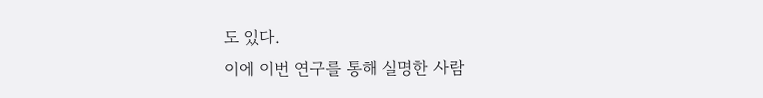도 있다.
이에 이번 연구를 통해 실명한 사람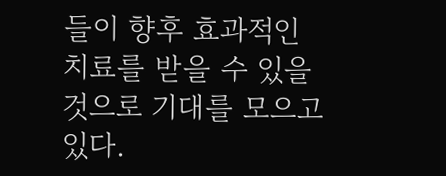들이 향후 효과적인 치료를 받을 수 있을 것으로 기대를 모으고 있다.